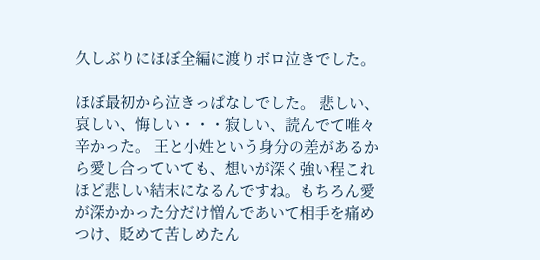久しぶりにほぼ全編に渡りボロ泣きでした。

ほぼ最初から泣きっぱなしでした。 悲しい、哀しい、悔しい・・・寂しい、読んでて唯々辛かった。 王と小姓という身分の差があるから愛し合っていても、想いが深く強い程これほど悲しい結末になるんですね。もちろん愛が深かかった分だけ憎んであいて相手を痛めつけ、貶めて苦しめたん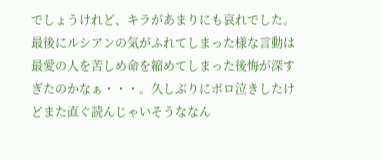でしょうけれど、キラがあまりにも哀れでした。最後にルシアンの気がふれてしまった様な言動は最愛の人を苦しめ命を縮めてしまった後悔が深すぎたのかなぁ・・・。久しぶりにボロ泣きしたけどまた直ぐ読んじゃいそうななん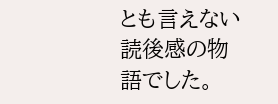とも言えない読後感の物語でした。